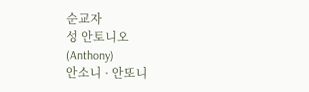순교자
성 안토니오
(Anthony)
안소니 · 안또니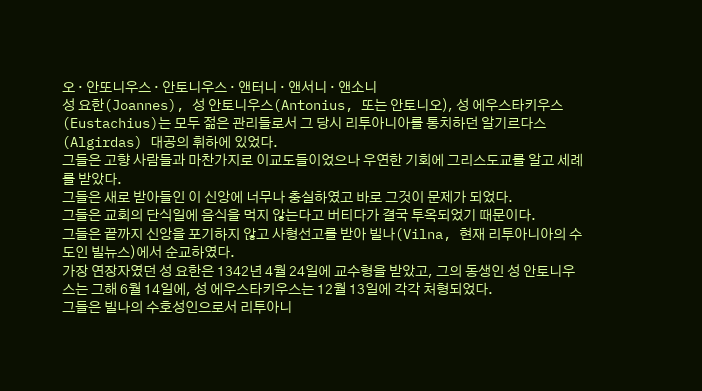오 · 안또니우스 · 안토니우스 · 앤터니 · 앤서니 · 앤소니
성 요한(Joannes), 성 안토니우스(Antonius, 또는 안토니오), 성 에우스타키우스(Eustachius)는 모두 젊은 관리들로서 그 당시 리투아니아를 통치하던 알기르다스(Algirdas) 대공의 휘하에 있었다.
그들은 고향 사람들과 마찬가지로 이교도들이었으나 우연한 기회에 그리스도교를 알고 세례를 받았다.
그들은 새로 받아들인 이 신앙에 너무나 충실하였고 바로 그것이 문제가 되었다.
그들은 교회의 단식일에 음식을 먹지 않는다고 버티다가 결국 투옥되었기 때문이다.
그들은 끝까지 신앙을 포기하지 않고 사형선고를 받아 빌나(Vilna, 현재 리투아니아의 수도인 빌뉴스)에서 순교하였다.
가장 연장자였던 성 요한은 1342년 4월 24일에 교수형을 받았고, 그의 동생인 성 안토니우스는 그해 6월 14일에, 성 에우스타키우스는 12월 13일에 각각 처형되었다.
그들은 빌나의 수호성인으로서 리투아니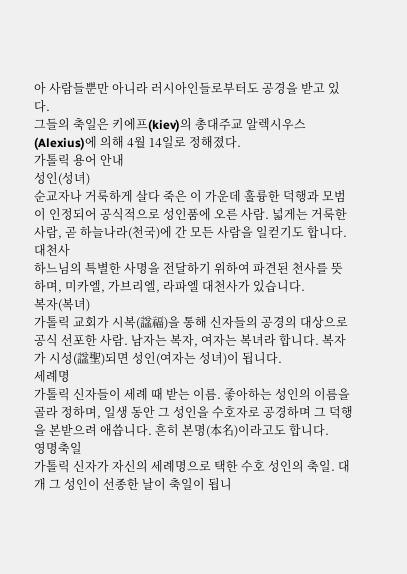아 사람들뿐만 아니라 러시아인들로부터도 공경을 받고 있다.
그들의 축일은 키에프(kiev)의 총대주교 알렉시우스(Alexius)에 의해 4월 14일로 정해졌다.
가톨릭 용어 안내
성인(성녀)
순교자나 거룩하게 살다 죽은 이 가운데 훌륭한 덕행과 모범이 인정되어 공식적으로 성인품에 오른 사람. 넓게는 거룩한 사람, 곧 하늘나라(천국)에 간 모든 사람을 일컫기도 합니다.
대천사
하느님의 특별한 사명을 전달하기 위하여 파견된 천사를 뜻하며, 미카엘, 가브리엘, 라파엘 대천사가 있습니다.
복자(복녀)
가톨릭 교회가 시복(諡福)을 통해 신자들의 공경의 대상으로 공식 선포한 사람. 남자는 복자, 여자는 복녀라 합니다. 복자가 시성(諡聖)되면 성인(여자는 성녀)이 됩니다.
세례명
가톨릭 신자들이 세례 때 받는 이름. 좋아하는 성인의 이름을 골라 정하며, 일생 동안 그 성인을 수호자로 공경하며 그 덕행을 본받으려 애씁니다. 흔히 본명(本名)이라고도 합니다.
영명축일
가톨릭 신자가 자신의 세례명으로 택한 수호 성인의 축일. 대개 그 성인이 선종한 날이 축일이 됩니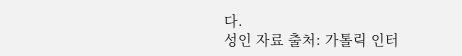다.
성인 자료 출처: 가톨릭 인터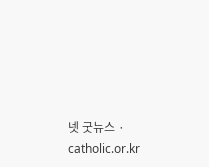넷 굿뉴스 · catholic.or.kr